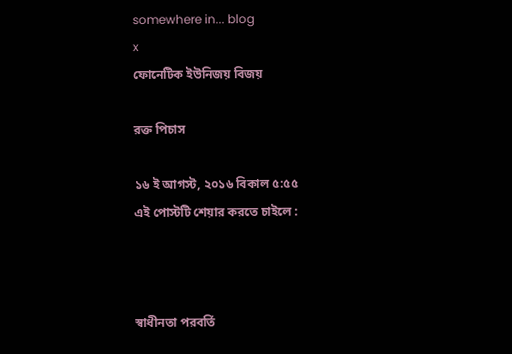somewhere in... blog
x
ফোনেটিক ইউনিজয় বিজয়

রক্ত পিচাস

১৬ ই আগস্ট, ২০১৬ বিকাল ৫:৫৫
এই পোস্টটি শেয়ার করতে চাইলে :



স্বাধীনতা পরবর্তি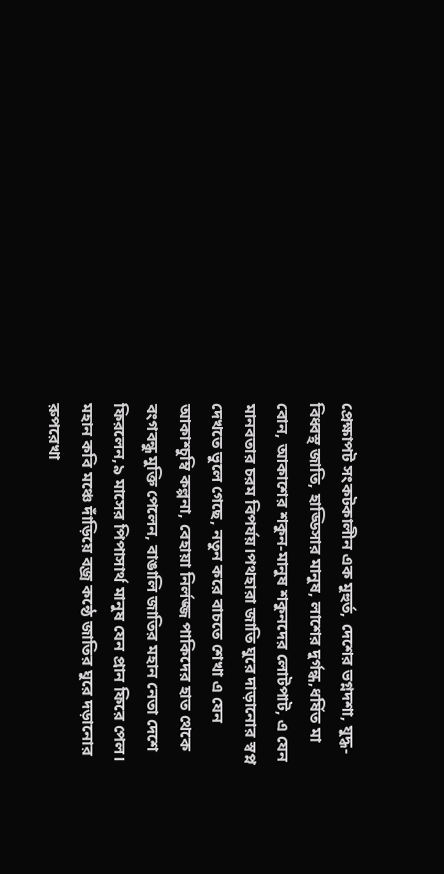প্রেক্ষাপট সংকটকালীন এক মুহুর্ত, দেশের ভগ্নদশা, যুদ্ধ-বিধ্বস্থ জাতি, হাড্ডিসার মানুষ, লাশের দুর্গন্ধ,ধর্ষিত মা বোন, আকাশের শকুন-মানুষ শকুনদের লোটপাট, এ যেন মানবতার চরম বিপর্যয়।পথহারা জাতি ঘুরে দাড়ানোর স্বপ্ন দেখতে ভুলে গেছে, নতুন করে বাচতে শেখা এ যেন আকাশ্চুম্বি কল্পনা, বেহায়া নির্লজ্জ পাকিদের হাত থেকে বংগবন্ধু মুক্তি পেলেন, বাঙালি জাতির মহান নেতা দেশে ফিরলেন,৯ মাসের পিপাসার্থ মানুষ যেন প্রান ফিরে পেল। মহান কবি মঞ্চে দাঁড়িয়ে বজ্র কন্ঠে জাতির ঘুরে দড়ানোর রুপরেখা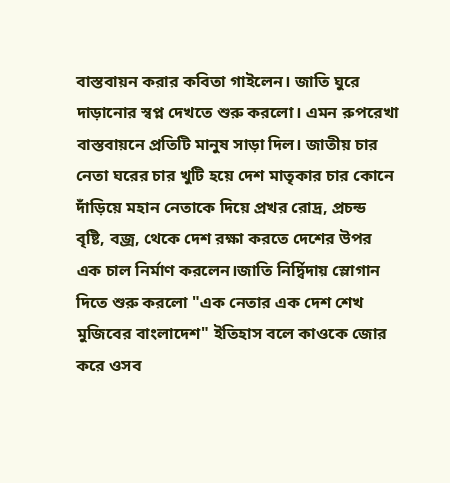বাস্তবায়ন করার কবিতা গাইলেন। জাতি ঘুরে দাড়ানোর স্বপ্ন দেখতে শুরু করলো। এমন রুপরেখা বাস্তবায়নে প্রতিটি মানুষ সাড়া দিল। জাতীয় চার নেতা ঘরের চার খুটি হয়ে দেশ মাতৃকার চার কোনে দাঁড়িয়ে মহান নেতাকে দিয়ে প্রখর রোদ্র, প্রচন্ড বৃষ্টি, বজ্র, থেকে দেশ রক্ষা করতে দেশের উপর এক চাল নির্মাণ করলেন।জাতি নির্দ্বিদায় স্লোগান দিতে শুরু করলো "এক নেতার এক দেশ শেখ মুজিবের বাংলাদেশ" ইতিহাস বলে কাওকে জোর করে ওসব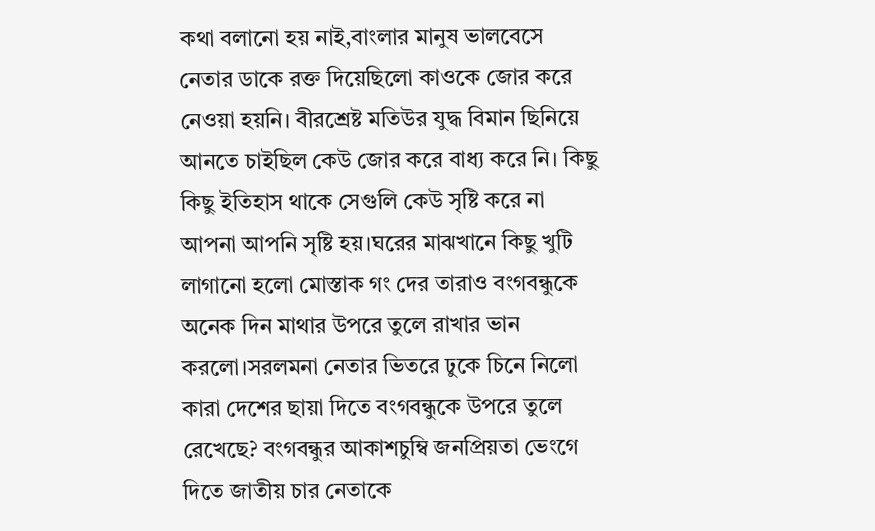কথা বলানো হয় নাই,বাংলার মানুষ ভালবেসে নেতার ডাকে রক্ত দিয়েছিলো কাওকে জোর করে নেওয়া হয়নি। বীরশ্রেষ্ট মতিউর যুদ্ধ বিমান ছিনিয়ে আনতে চাইছিল কেউ জোর করে বাধ্য করে নি। কিছু কিছু ইতিহাস থাকে সেগুলি কেউ সৃষ্টি করে না আপনা আপনি সৃষ্টি হয়।ঘরের মাঝখানে কিছু খুটি লাগানো হলো মোস্তাক গং দের তারাও বংগবন্ধুকে অনেক দিন মাথার উপরে তুলে রাখার ভান করলো।সরলমনা নেতার ভিতরে ঢুকে চিনে নিলো কারা দেশের ছায়া দিতে বংগবন্ধুকে উপরে তুলে রেখেছে? বংগবন্ধুর আকাশচুম্বি জনপ্রিয়তা ভেংগে দিতে জাতীয় চার নেতাকে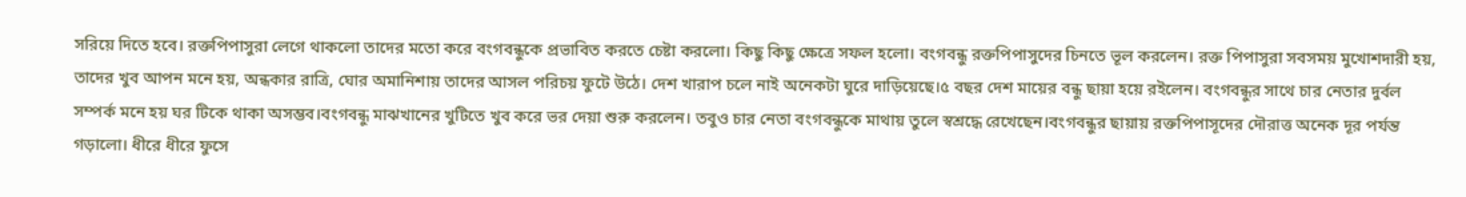সরিয়ে দিতে হবে। রক্তপিপাসুরা লেগে থাকলো তাদের মতো করে বংগবন্ধুকে প্রভাবিত করতে চেষ্টা করলো। কিছু কিছু ক্ষেত্রে সফল হলো। বংগবন্ধু রক্তপিপাসুদের চিনতে ভূল করলেন। রক্ত পিপাসুরা সবসময় মুখোশদারী হয়, তাদের খুব আপন মনে হয়, অন্ধকার রাত্রি, ঘোর অমানিশায় তাদের আসল পরিচয় ফুটে উঠে। দেশ খারাপ চলে নাই অনেকটা ঘুরে দাড়িয়েছে।৫ বছর দেশ মায়ের বন্ধু ছায়া হয়ে রইলেন। বংগবন্ধুর সাথে চার নেতার দুর্বল সম্পর্ক মনে হয় ঘর টিকে থাকা অসম্ভব।বংগবন্ধু মাঝখানের খুটিতে খুব করে ভর দেয়া শুরু করলেন। তবুও চার নেতা বংগবন্ধুকে মাথায় তুলে স্বশ্রদ্ধে রেখেছেন।বংগবন্ধুর ছায়ায় রক্তপিপাসূদের দৌরাত্ত অনেক দূর পর্যন্ত গড়ালো। ধীরে ধীরে ফুসে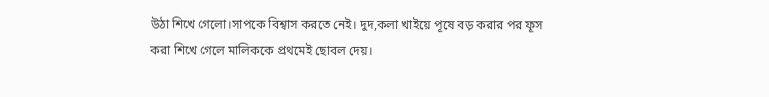উঠা শিখে গেলো।সাপকে বিশ্বাস করতে নেই। দুদ,কলা খাইয়ে পূষে বড় করার পর ফূস করা শিখে গেলে মালিককে প্রথমেই ছোবল দেয়।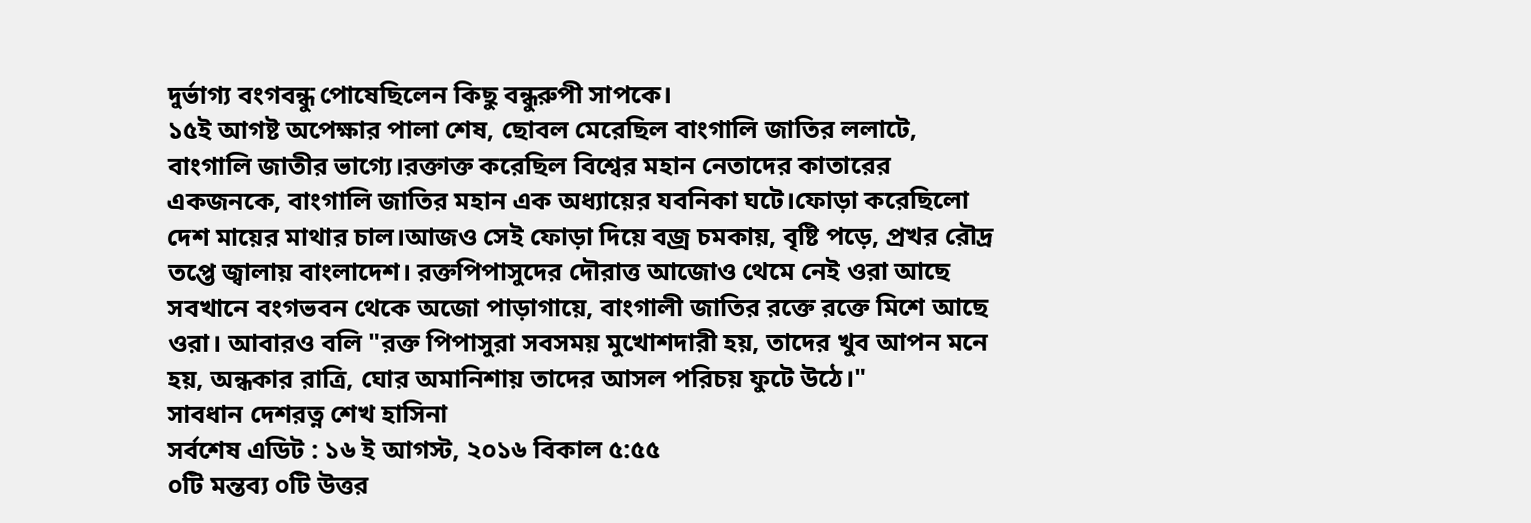দুর্ভাগ্য বংগবন্ধু পোষেছিলেন কিছু বন্ধুরুপী সাপকে।
১৫ই আগষ্ট অপেক্ষার পালা শেষ, ছোবল মেরেছিল বাংগালি জাতির ললাটে, বাংগালি জাতীর ভাগ্যে।রক্তাক্ত করেছিল বিশ্বের মহান নেতাদের কাতারের একজনকে, বাংগালি জাতির মহান এক অধ্যায়ের যবনিকা ঘটে।ফোড়া করেছিলো দেশ মায়ের মাথার চাল।আজও সেই ফোড়া দিয়ে বজ্র চমকায়, বৃষ্টি পড়ে, প্রখর রৌদ্র তপ্তে জ্বালায় বাংলাদেশ। রক্তপিপাসুদের দৌরাত্ত আজোও থেমে নেই ওরা আছে সবখানে বংগভবন থেকে অজো পাড়াগায়ে, বাংগালী জাতির রক্তে রক্তে মিশে আছে ওরা। আবারও বলি "রক্ত পিপাসুরা সবসময় মুখোশদারী হয়, তাদের খুব আপন মনে হয়, অন্ধকার রাত্রি, ঘোর অমানিশায় তাদের আসল পরিচয় ফুটে উঠে।"
সাবধান দেশরত্ন শেখ হাসিনা
সর্বশেষ এডিট : ১৬ ই আগস্ট, ২০১৬ বিকাল ৫:৫৫
০টি মন্তব্য ০টি উত্তর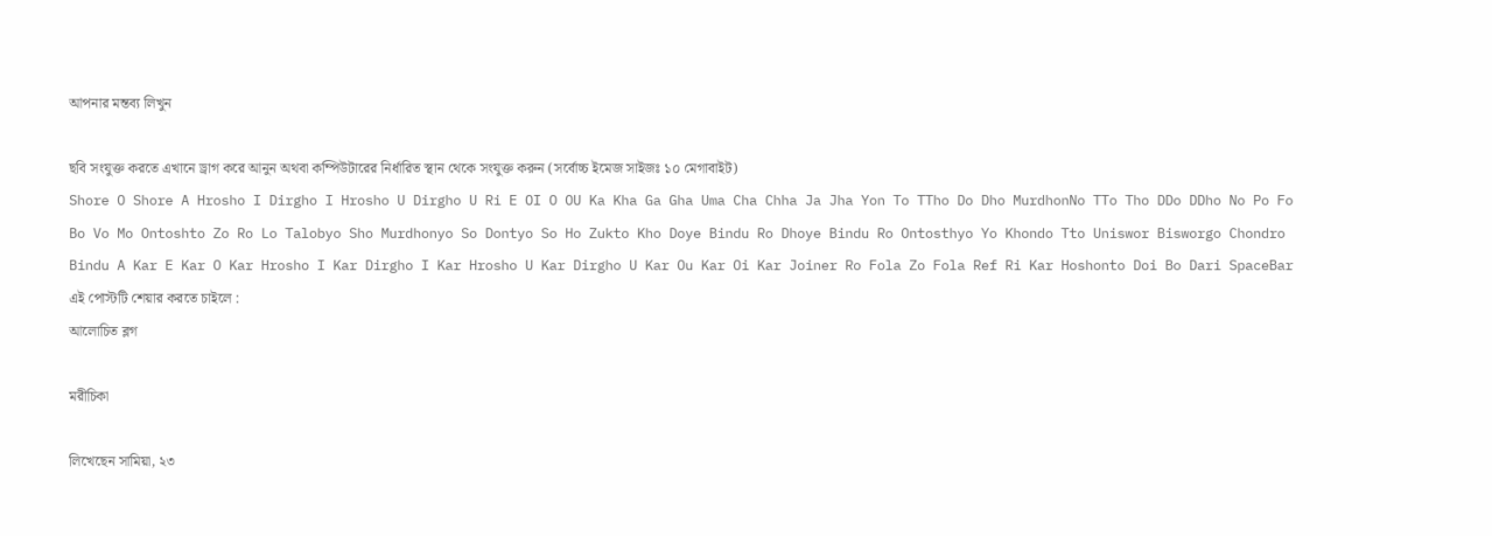আপনার মন্তব্য লিখুন

ছবি সংযুক্ত করতে এখানে ড্রাগ করে আনুন অথবা কম্পিউটারের নির্ধারিত স্থান থেকে সংযুক্ত করুন (সর্বোচ্চ ইমেজ সাইজঃ ১০ মেগাবাইট)
Shore O Shore A Hrosho I Dirgho I Hrosho U Dirgho U Ri E OI O OU Ka Kha Ga Gha Uma Cha Chha Ja Jha Yon To TTho Do Dho MurdhonNo TTo Tho DDo DDho No Po Fo Bo Vo Mo Ontoshto Zo Ro Lo Talobyo Sho Murdhonyo So Dontyo So Ho Zukto Kho Doye Bindu Ro Dhoye Bindu Ro Ontosthyo Yo Khondo Tto Uniswor Bisworgo Chondro Bindu A Kar E Kar O Kar Hrosho I Kar Dirgho I Kar Hrosho U Kar Dirgho U Kar Ou Kar Oi Kar Joiner Ro Fola Zo Fola Ref Ri Kar Hoshonto Doi Bo Dari SpaceBar
এই পোস্টটি শেয়ার করতে চাইলে :
আলোচিত ব্লগ

মরীচিকা

লিখেছেন সামিয়া, ২৩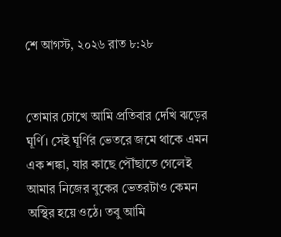শে আগস্ট, ২০২৬ রাত ৮:২৮


তোমার চোখে আমি প্রতিবার দেখি ঝড়ের ঘূর্ণি। সেই ঘূর্ণির ভেতরে জমে থাকে এমন এক শঙ্কা, যার কাছে পৌঁছাতে গেলেই আমার নিজের বুকের ভেতরটাও কেমন অস্থির হয়ে ওঠে। তবু আমি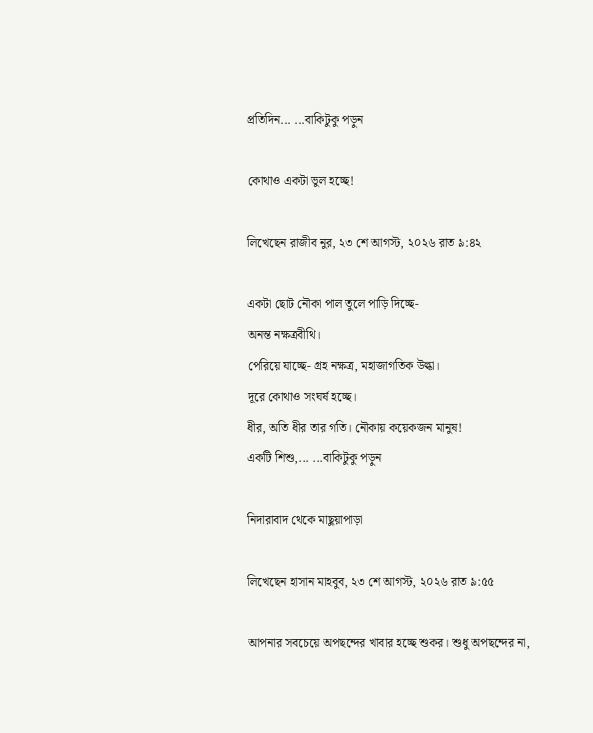প্রতিদিন... ...বাকিটুকু পড়ুন

কোথাও একটা ভুল হচ্ছে!

লিখেছেন রাজীব নুর, ২৩ শে আগস্ট, ২০২৬ রাত ৯:৪২

একটা ছোট নৌকা পাল তুলে পাড়ি দিচ্ছে-
অনন্ত নক্ষত্রবীথি।
পেরিয়ে যাচ্ছে- গ্রহ নক্ষত্র, মহাজাগতিক উল্কা।
দূরে কোথাও সংঘর্ষ হচ্ছে।
ধীর, অতি ধীর তার গতি। নৌকায় কয়েকজন মানুষ!
একটি শিশু,... ...বাকিটুকু পড়ুন

নিদারাবাদ থেকে মাছুয়াপাড়া

লিখেছেন হাসান মাহবুব, ২৩ শে আগস্ট, ২০২৬ রাত ৯:৫৫

আপনার সবচেয়ে অপছন্দের খাবার হচ্ছে শুকর। শুধু অপছন্দের না,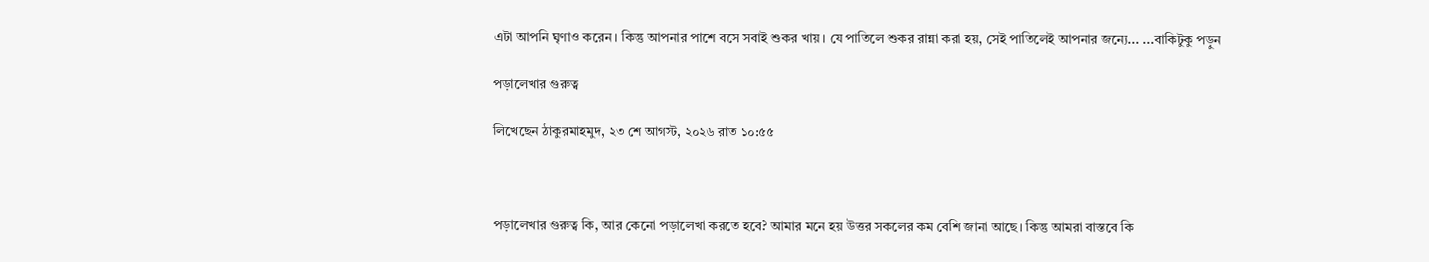এটা আপনি ঘৃণাও করেন। কিন্তু আপনার পাশে বসে সবাই শুকর খায়। যে পাতিলে শুকর রান্না করা হয়, সেই পাতিলেই আপনার জন্যে... ...বাকিটুকু পড়ুন

পড়ালেখার গুরুত্ব

লিখেছেন ঠাকুরমাহমুদ, ২৩ শে আগস্ট, ২০২৬ রাত ১০:৫৫



পড়ালেখার গুরুত্ব কি, আর কেনো পড়ালেখা করতে হবে? আমার মনে হয় উত্তর সকলের কম বেশি জানা আছে। কিন্তু আমরা বাস্তবে কি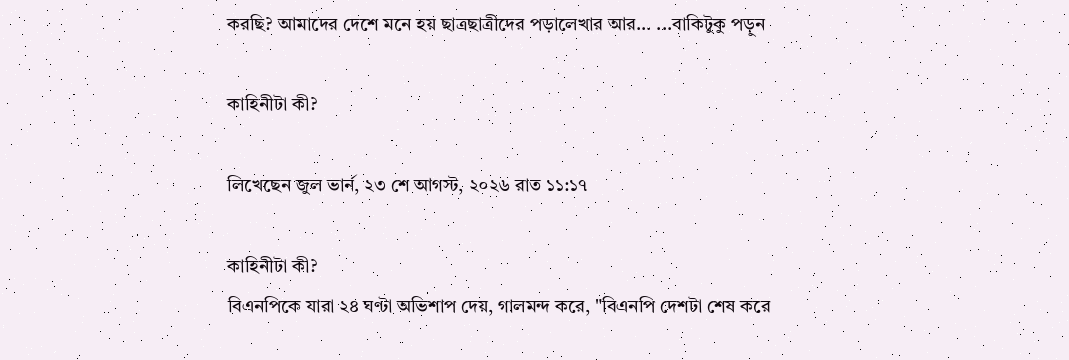করছি? আমাদের দেশে মনে হয় ছাত্রছাত্রীদের পড়ালেখার আর... ...বাকিটুকু পড়ুন

কাহিনীটা কী?

লিখেছেন জুল ভার্ন, ২৩ শে আগস্ট, ২০২৬ রাত ১১:১৭

কাহিনীটা কী?
বিএনপিকে যারা ২৪ ঘণ্টা অভিশাপ দেয়, গালমন্দ করে, "বিএনপি দেশটা শেষ করে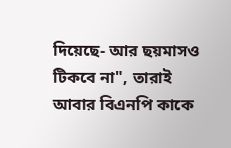দিয়েছে- আর ছয়মাসও টিকবে না", তারাই আবার বিএনপি কাকে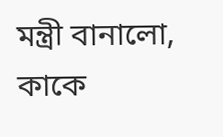মন্ত্রী বানালো, কাকে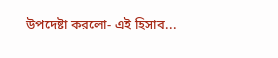উপদেষ্টা করলো- এই হিসাব...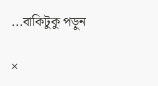...বাকিটুকু পড়ুন

×